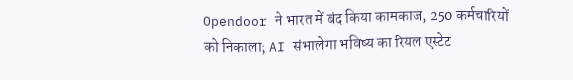Opendoor ने भारत में बंद किया कामकाज, 250 कर्मचारियों को निकाला; AI संभालेगा भविष्य का रियल एस्टेट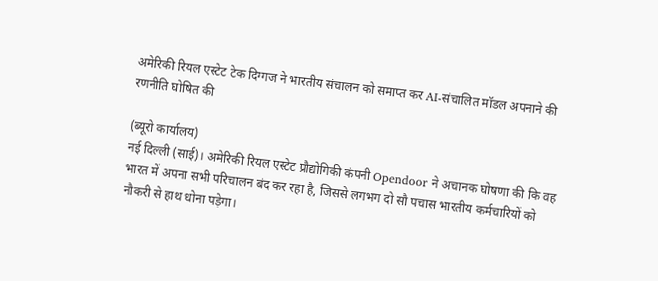अमेरिकी रियल एस्टेट टेक दिग्गज ने भारतीय संचालन को समाप्त कर AI‑संचालित मॉडल अपनाने की रणनीति घोषित की

(ब्यूरो कार्यालय)
नई दिल्ली (साई)। अमेरिकी रियल एस्टेट प्रौद्योगिकी कंपनी Opendoor ने अचानक घोषणा की कि वह भारत में अपना सभी परिचालन बंद कर रहा है, जिससे लगभग दो सौ पचास भारतीय कर्मचारियों को नौकरी से हाथ धोना पड़ेगा।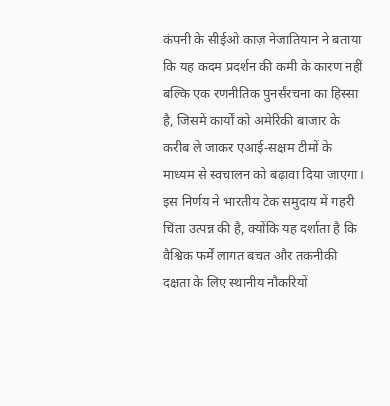कंपनी के सीईओ काज़ नेजातियान ने बताया कि यह कदम प्रदर्शन की कमी के कारण नहीं बल्कि एक रणनीतिक पुनर्संरचना का हिस्सा है, जिसमें कार्यों को अमेरिकी बाजार के करीब ले जाकर एआई‑सक्षम टीमों के माध्यम से स्वचालन को बढ़ावा दिया जाएगा। इस निर्णय ने भारतीय टेक समुदाय में गहरी चिंता उत्पन्न की है, क्योंकि यह दर्शाता है कि वैश्विक फर्में लागत बचत और तकनीकी दक्षता के लिए स्थानीय नौकरियों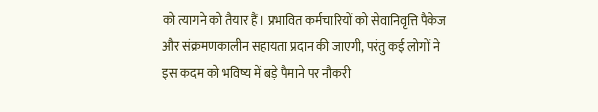को त्यागने को तैयार हैं। प्रभावित कर्मचारियों को सेवानिवृत्ति पैकेज और संक्रमणकालीन सहायता प्रदान की जाएगी, परंतु कई लोगों ने इस कदम को भविष्य में बड़े पैमाने पर नौकरी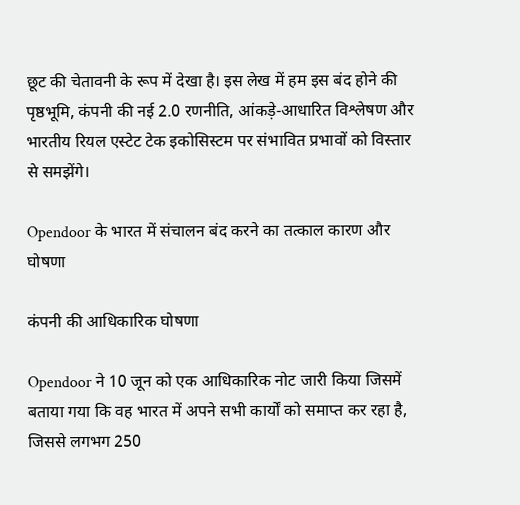छूट की चेतावनी के रूप में देखा है। इस लेख में हम इस बंद होने की पृष्ठभूमि, कंपनी की नई 2.0 रणनीति, आंकड़े‑आधारित विश्लेषण और भारतीय रियल एस्टेट टेक इकोसिस्टम पर संभावित प्रभावों को विस्तार से समझेंगे।

Opendoor के भारत में संचालन बंद करने का तत्काल कारण और घोषणा

कंपनी की आधिकारिक घोषणा

Opendoor ने 10 जून को एक आधिकारिक नोट जारी किया जिसमें बताया गया कि वह भारत में अपने सभी कार्यों को समाप्त कर रहा है, जिससे लगभग 250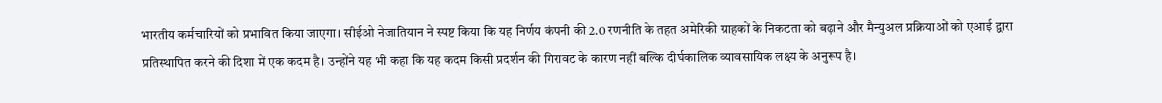भारतीय कर्मचारियों को प्रभावित किया जाएगा। सीईओ नेजातियान ने स्पष्ट किया कि यह निर्णय कंपनी की 2.0 रणनीति के तहत अमेरिकी ग्राहकों के निकटता को बढ़ाने और मैन्युअल प्रक्रियाओं को एआई द्वारा प्रतिस्थापित करने की दिशा में एक कदम है। उन्होंने यह भी कहा कि यह कदम किसी प्रदर्शन की गिरावट के कारण नहीं बल्कि दीर्घकालिक व्यावसायिक लक्ष्य के अनुरूप है।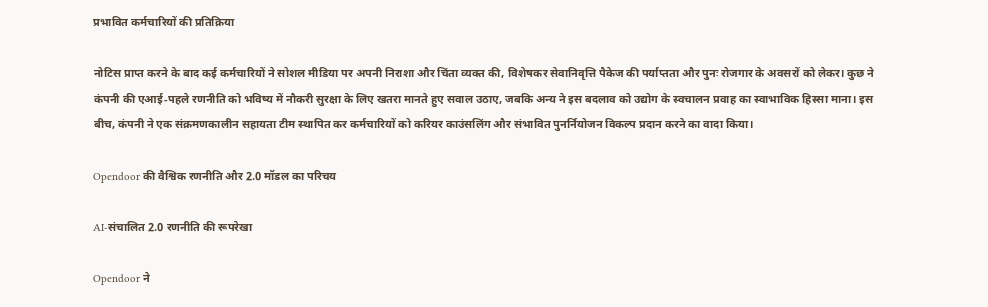प्रभावित कर्मचारियों की प्रतिक्रिया

नोटिस प्राप्त करने के बाद कई कर्मचारियों ने सोशल मीडिया पर अपनी निराशा और चिंता व्यक्त की, विशेषकर सेवानिवृत्ति पैकेज की पर्याप्तता और पुनः रोजगार के अवसरों को लेकर। कुछ ने कंपनी की एआई‑पहले रणनीति को भविष्य में नौकरी सुरक्षा के लिए खतरा मानते हुए सवाल उठाए, जबकि अन्य ने इस बदलाव को उद्योग के स्वचालन प्रवाह का स्वाभाविक हिस्सा माना। इस बीच, कंपनी ने एक संक्रमणकालीन सहायता टीम स्थापित कर कर्मचारियों को करियर काउंसलिंग और संभावित पुनर्नियोजन विकल्प प्रदान करने का वादा किया।

Opendoor की वैश्विक रणनीति और 2.0 मॉडल का परिचय

AI‑संचालित 2.0 रणनीति की रूपरेखा

Opendoor ने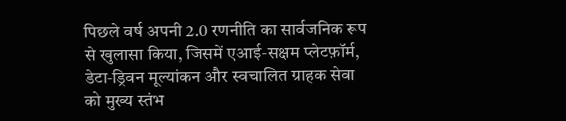पिछले वर्ष अपनी 2.0 रणनीति का सार्वजनिक रूप से खुलासा किया, जिसमें एआई‑सक्षम प्लेटफ़ॉर्म, डेटा‑ड्रिवन मूल्यांकन और स्वचालित ग्राहक सेवा को मुख्य स्तंभ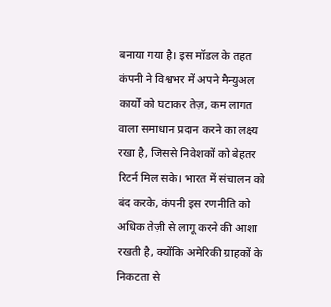बनाया गया है। इस मॉडल के तहत कंपनी ने विश्वभर में अपने मैन्युअल कार्यों को घटाकर तेज़, कम लागत वाला समाधान प्रदान करने का लक्ष्य रखा है, जिससे निवेशकों को बेहतर रिटर्न मिल सके। भारत में संचालन को बंद करके, कंपनी इस रणनीति को अधिक तेज़ी से लागू करने की आशा रखती है, क्योंकि अमेरिकी ग्राहकों के निकटता से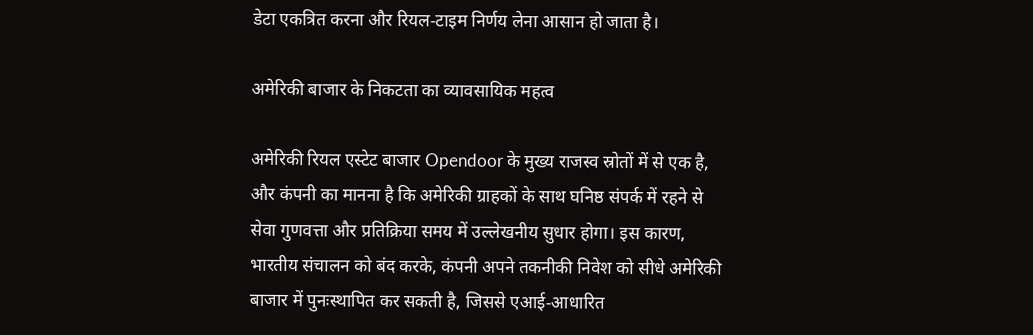डेटा एकत्रित करना और रियल‑टाइम निर्णय लेना आसान हो जाता है।

अमेरिकी बाजार के निकटता का व्यावसायिक महत्व

अमेरिकी रियल एस्टेट बाजार Opendoor के मुख्य राजस्व स्रोतों में से एक है, और कंपनी का मानना है कि अमेरिकी ग्राहकों के साथ घनिष्ठ संपर्क में रहने से सेवा गुणवत्ता और प्रतिक्रिया समय में उल्लेखनीय सुधार होगा। इस कारण, भारतीय संचालन को बंद करके, कंपनी अपने तकनीकी निवेश को सीधे अमेरिकी बाजार में पुनःस्थापित कर सकती है, जिससे एआई‑आधारित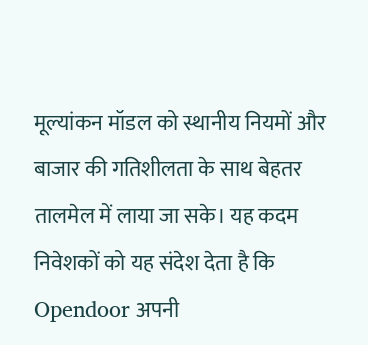मूल्यांकन मॉडल को स्थानीय नियमों और बाजार की गतिशीलता के साथ बेहतर तालमेल में लाया जा सके। यह कदम निवेशकों को यह संदेश देता है कि Opendoor अपनी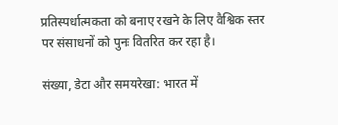प्रतिस्पर्धात्मकता को बनाए रखने के लिए वैश्विक स्तर पर संसाधनों को पुनः वितरित कर रहा है।

संख्या, डेटा और समयरेखा: भारत में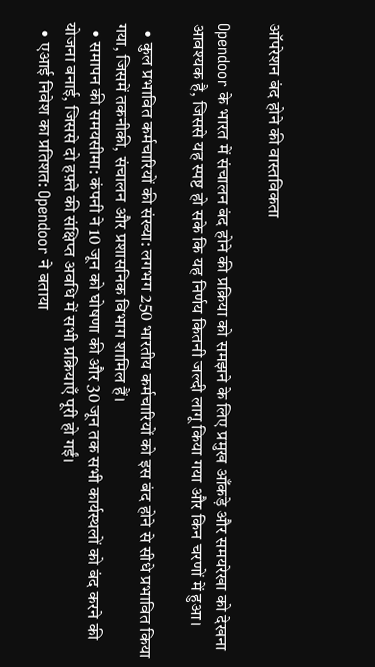ऑपरेशन बंद होने की वास्तविकता

Opendoor के भारत में संचालन बंद होने की प्रक्रिया को समझने के लिए प्रमुख आँकड़े और समयरेखा को देखना आवश्यक है, जिससे यह स्पष्ट हो सके कि यह निर्णय कितनी जल्दी लागू किया गया और किन चरणों में हुआ।

  • कुल प्रभावित कर्मचारियों की संख्या: लगभग 250 भारतीय कर्मचारियों को इस बंद होने से सीधे प्रभावित किया गया, जिसमें तकनीकी, संचालन और प्रशासनिक विभाग शामिल हैं।
  • समापन की समयसीमा: कंपनी ने 10 जून को घोषणा की और 30 जून तक सभी कार्यस्थलों को बंद करने की योजना बनाई, जिससे दो हफ़्ते की संक्षिप्त अवधि में सभी प्रक्रियाएँ पूरी हो गईं।
  • एआई निवेश का प्रतिशत: Opendoor ने बताया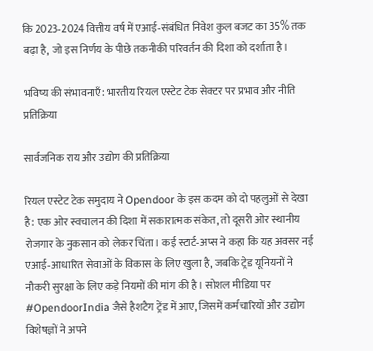कि 2023‑2024 वित्तीय वर्ष में एआई‑संबंधित निवेश कुल बजट का 35% तक बढ़ा है, जो इस निर्णय के पीछे तकनीकी परिवर्तन की दिशा को दर्शाता है।

भविष्य की संभावनाएँ: भारतीय रियल एस्टेट टेक सेक्टर पर प्रभाव और नीति प्रतिक्रिया

सार्वजनिक राय और उद्योग की प्रतिक्रिया

रियल एस्टेट टेक समुदाय ने Opendoor के इस कदम को दो पहलुओं से देखा है: एक ओर स्वचालन की दिशा में सकारात्मक संकेत, तो दूसरी ओर स्थानीय रोजगार के नुकसान को लेकर चिंता। कई स्टार्ट‑अप्स ने कहा कि यह अवसर नई एआई‑आधारित सेवाओं के विकास के लिए खुला है, जबकि ट्रेड यूनियनों ने नौकरी सुरक्षा के लिए कड़े नियमों की मांग की है। सोशल मीडिया पर #OpendoorIndia जैसे हैशटैग ट्रेंड में आए, जिसमें कर्मचारियों और उद्योग विशेषज्ञों ने अपने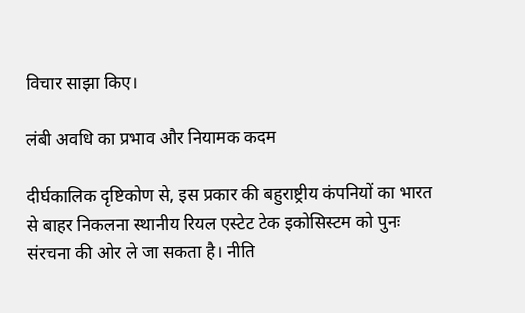विचार साझा किए।

लंबी अवधि का प्रभाव और नियामक कदम

दीर्घकालिक दृष्टिकोण से, इस प्रकार की बहुराष्ट्रीय कंपनियों का भारत से बाहर निकलना स्थानीय रियल एस्टेट टेक इकोसिस्टम को पुनः संरचना की ओर ले जा सकता है। नीति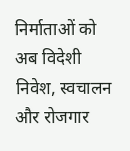निर्माताओं को अब विदेशी निवेश, स्वचालन और रोजगार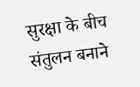सुरक्षा के बीच संतुलन बनाने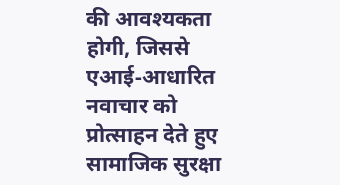की आवश्यकता होगी, जिससे एआई‑आधारित नवाचार को प्रोत्साहन देते हुए सामाजिक सुरक्षा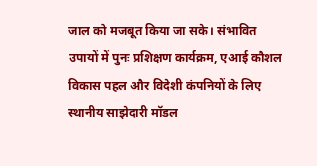जाल को मजबूत किया जा सके। संभावित उपायों में पुनः प्रशिक्षण कार्यक्रम, एआई कौशल विकास पहल और विदेशी कंपनियों के लिए स्थानीय साझेदारी मॉडल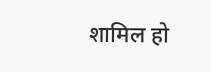शामिल हो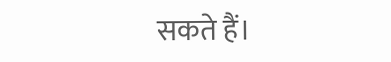सकते हैं।